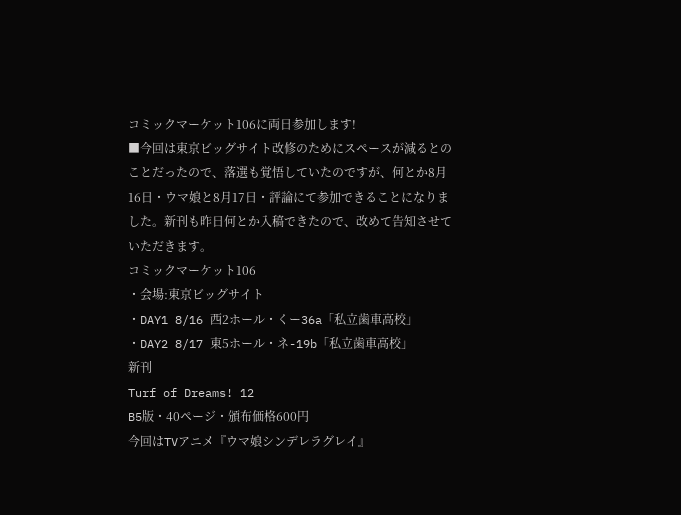コミックマーケット106に両日参加します!
■今回は東京ビッグサイト改修のためにスペースが減るとのことだったので、落選も覚悟していたのですが、何とか8月16日・ウマ娘と8月17日・評論にて参加できることになりました。新刊も昨日何とか入稿できたので、改めて告知させていただきます。
コミックマーケット106
・会場:東京ビッグサイト
・DAY1 8/16 西2ホール・くー36a「私立歯車高校」
・DAY2 8/17 東5ホール・ネ-19b「私立歯車高校」
新刊
Turf of Dreams! 12
B5版・40ページ・頒布価格600円
今回はTVアニメ『ウマ娘シンデレラグレイ』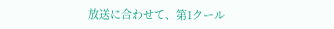放送に合わせて、第1クール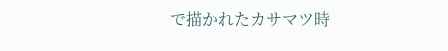で描かれたカサマツ時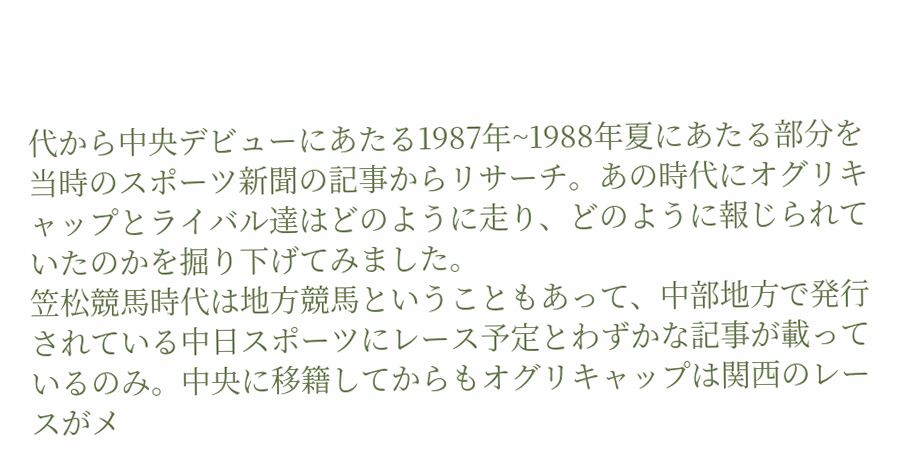代から中央デビューにあたる1987年~1988年夏にあたる部分を当時のスポーツ新聞の記事からリサーチ。あの時代にオグリキャップとライバル達はどのように走り、どのように報じられていたのかを掘り下げてみました。
笠松競馬時代は地方競馬ということもあって、中部地方で発行されている中日スポーツにレース予定とわずかな記事が載っているのみ。中央に移籍してからもオグリキャップは関西のレースがメ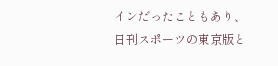インだったこともあり、日刊スポーツの東京版と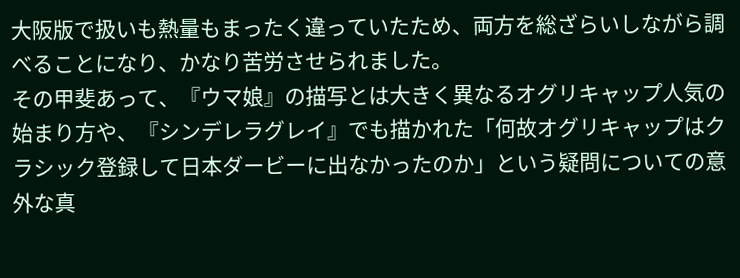大阪版で扱いも熱量もまったく違っていたため、両方を総ざらいしながら調べることになり、かなり苦労させられました。
その甲斐あって、『ウマ娘』の描写とは大きく異なるオグリキャップ人気の始まり方や、『シンデレラグレイ』でも描かれた「何故オグリキャップはクラシック登録して日本ダービーに出なかったのか」という疑問についての意外な真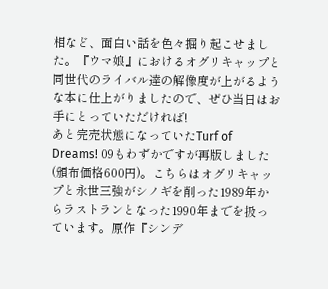相など、面白い話を色々掘り起こせました。『ウマ娘』におけるオグリキャップと同世代のライバル達の解像度が上がるような本に仕上がりましたので、ぜひ当日はお手にとっていただければ!
あと完売状態になっていたTurf of Dreams! 09もわずかですが再版しました(頒布価格600円)。こちらはオグリキャップと永世三強がシノギを削った1989年からラストランとなった1990年までを扱っています。原作『シンデ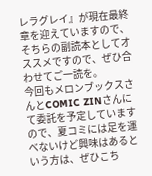レラグレイ』が現在最終章を迎えていますので、そちらの副読本としてオススメですので、ぜひ合わせてご一読を。
今回もメロンブックスさんとCOMIC ZINさんにて委託を予定していますので、夏コミには足を運べないけど興味はあるという方は、ぜひこち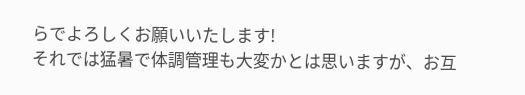らでよろしくお願いいたします!
それでは猛暑で体調管理も大変かとは思いますが、お互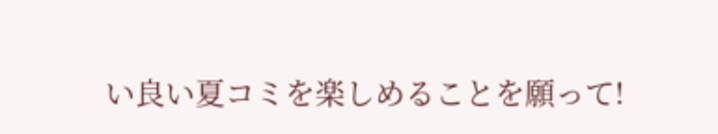い良い夏コミを楽しめることを願って!